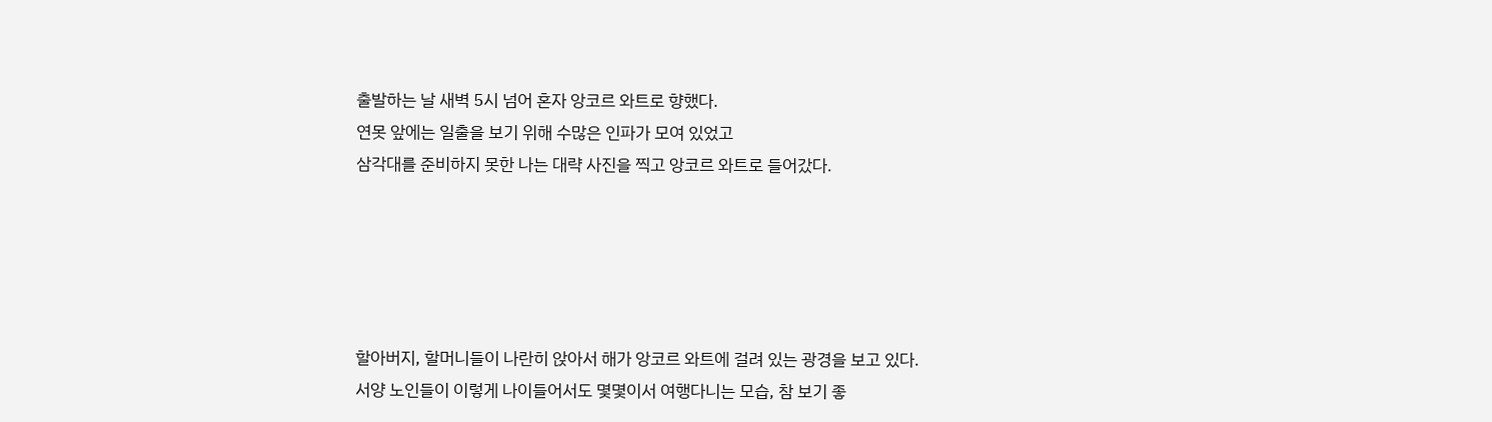출발하는 날 새벽 5시 넘어 혼자 앙코르 와트로 향했다.
연못 앞에는 일출을 보기 위해 수많은 인파가 모여 있었고
삼각대를 준비하지 못한 나는 대략 사진을 찍고 앙코르 와트로 들어갔다.





할아버지, 할머니들이 나란히 앉아서 해가 앙코르 와트에 걸려 있는 광경을 보고 있다.
서양 노인들이 이렇게 나이들어서도 몇몇이서 여행다니는 모습, 참 보기 좋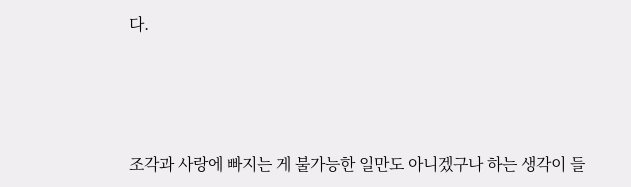다.




조각과 사랑에 빠지는 게 불가능한 일만도 아니겠구나 하는 생각이 들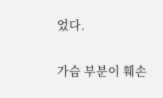었다.

가슴 부분이 훼손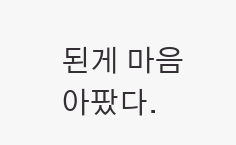된게 마음 아팠다.